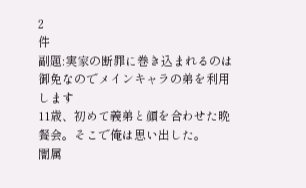2
件
副題:実家の断罪に巻き込まれるのは御免なのでメインキャラの弟を利用します
11歳、初めて義弟と顔を合わせた晩餐会。そこで俺は思い出した。
闇属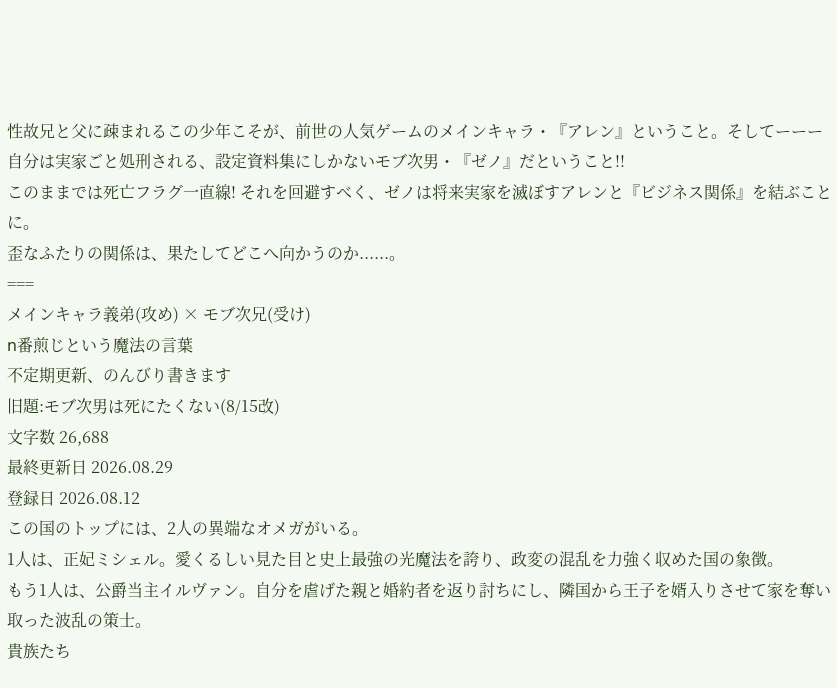性故兄と父に疎まれるこの少年こそが、前世の人気ゲームのメインキャラ・『アレン』ということ。そしてーーー自分は実家ごと処刑される、設定資料集にしかないモブ次男・『ゼノ』だということ!!
このままでは死亡フラグ一直線! それを回避すべく、ゼノは将来実家を滅ぼすアレンと『ビジネス関係』を結ぶことに。
歪なふたりの関係は、果たしてどこへ向かうのか......。
===
メインキャラ義弟(攻め) × モブ次兄(受け)
n番煎じという魔法の言葉
不定期更新、のんびり書きます
旧題:モブ次男は死にたくない(8/15改)
文字数 26,688
最終更新日 2026.08.29
登録日 2026.08.12
この国のトップには、2人の異端なオメガがいる。
1人は、正妃ミシェル。愛くるしい見た目と史上最強の光魔法を誇り、政変の混乱を力強く収めた国の象徴。
もう1人は、公爵当主イルヴァン。自分を虐げた親と婚約者を返り討ちにし、隣国から王子を婿入りさせて家を奪い取った波乱の策士。
貴族たち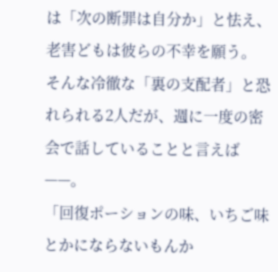は「次の断罪は自分か」と怯え、老害どもは彼らの不幸を願う。
そんな冷徹な「裏の支配者」と恐れられる2人だが、週に一度の密会で話していることと言えば——。
「回復ポーションの味、いちご味とかにならないもんか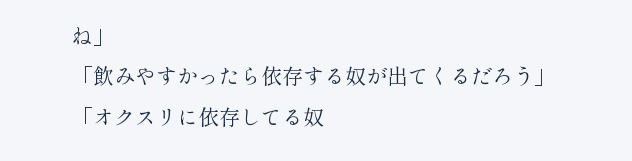ね」
「飲みやすかったら依存する奴が出てくるだろう」
「オクスリに依存してる奴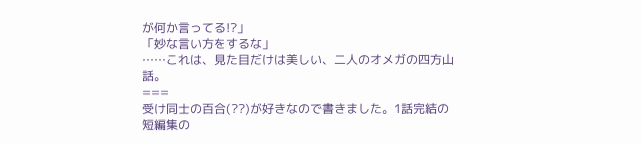が何か言ってる!?」
「妙な言い方をするな」
……これは、見た目だけは美しい、二人のオメガの四方山話。
===
受け同士の百合(??)が好きなので書きました。1話完結の短編集の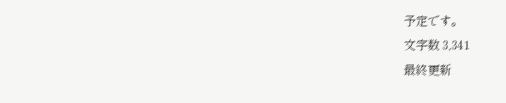予定です。
文字数 3,341
最終更新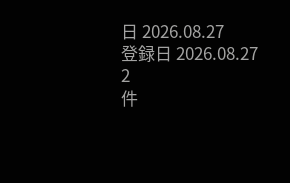日 2026.08.27
登録日 2026.08.27
2
件